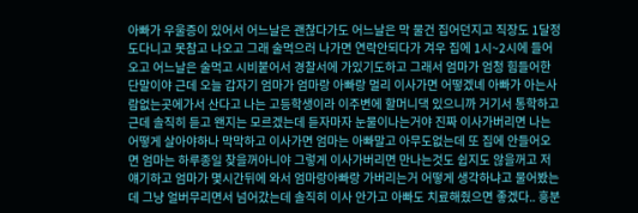아빠가 우울증이 있어서 어느날은 괜찮다가도 어느날은 막 물건 집어던지고 직장도 1달정도다니고 못참고 나오고 그래 술먹으러 나가면 연락안되다가 겨우 집에 1시~2시에 들어오고 어느날은 술먹고 시비붙어서 경찰서에 가있기도하고 그래서 엄마가 엄청 힘들어한단말이야 근데 오늘 갑자기 엄마가 엄마랑 아빠랑 멀리 이사가면 어떻겠녜 아빠가 아는사람없는곳에가서 산다고 나는 고등학생이라 이주변에 할머니댁 있으니까 거기서 통학하고 근데 솔직히 듣고 왠지는 모르겠는데 듣자마자 눈물이나는거야 진짜 이사가버리면 나는 어떻게 살아야하나 막막하고 이사가면 엄마는 아빠말고 아무도없는데 또 집에 안들어오면 엄마는 하루종일 찾을꺼아니야 그렇게 이사가버리면 만나는것도 쉽지도 않을꺼고 저얘기하고 엄마가 몇시간뒤에 와서 엄마랑아빠랑 가버리는거 어떻게 생각하냐고 물어봤는데 그냥 얼버무리면서 넘어갔는데 솔직히 이사 안가고 아빠도 치료해줬으면 좋겠다.. 흥분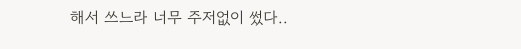해서 쓰느라 너무 주저없이 썼다..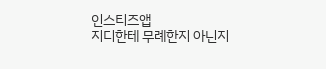인스티즈앱
지디한테 무례한지 아닌지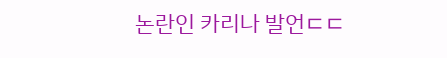논란인 카리나 발언ㄷㄷ